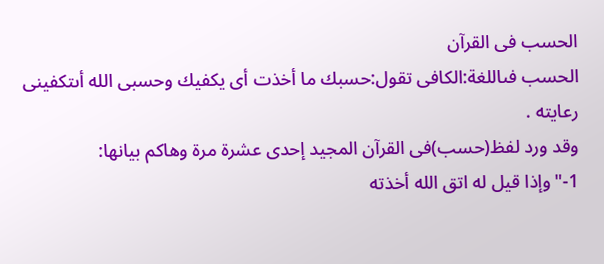الحسب فى القرآن
الحسب فىاللغة:الكافى تقول:حسبك ما أخذت أى يكفيك وحسبى الله أىتكفينى رعايته .
وقد ورد لفظ(حسب)فى القرآن المجيد إحدى عشرة مرة وهاكم بيانها:
1-"وإذا قيل له اتق الله أخذته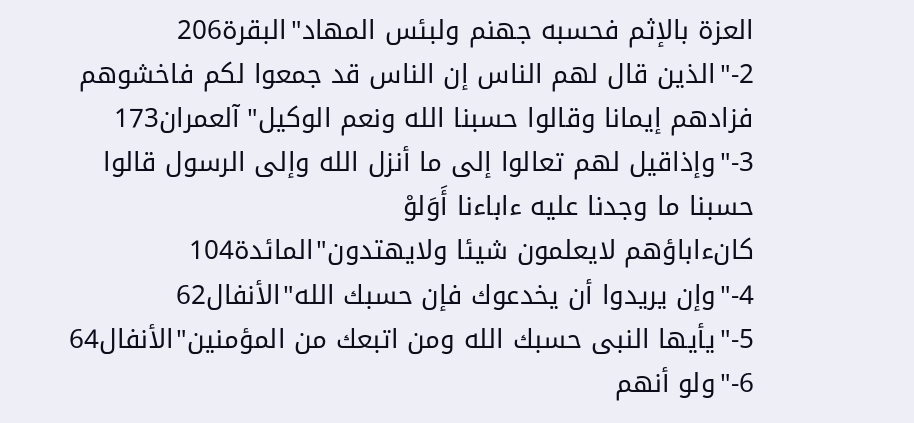العزة بالإثم فحسبه جهنم ولبئس المهاد"البقرة206
2-"الذين قال لهم الناس إن الناس قد جمعوا لكم فاخشوهم فزادهم إيمانا وقالوا حسبنا الله ونعم الوكيل"آلعمران173
3-"وإذاقيل لهم تعالوا إلى ما أنزل الله وإلى الرسول قالوا حسبنا ما وجدنا عليه ءاباءنا أَوَلوْ
كانءاباؤهم لايعلمون شيئا ولايهتدون"المائدة104
4-"وإن يريدوا أن يخدعوك فإن حسبك الله"الأنفال62
5-"يأيها النبى حسبك الله ومن اتبعك من المؤمنين"الأنفال64
6-"ولو أنهم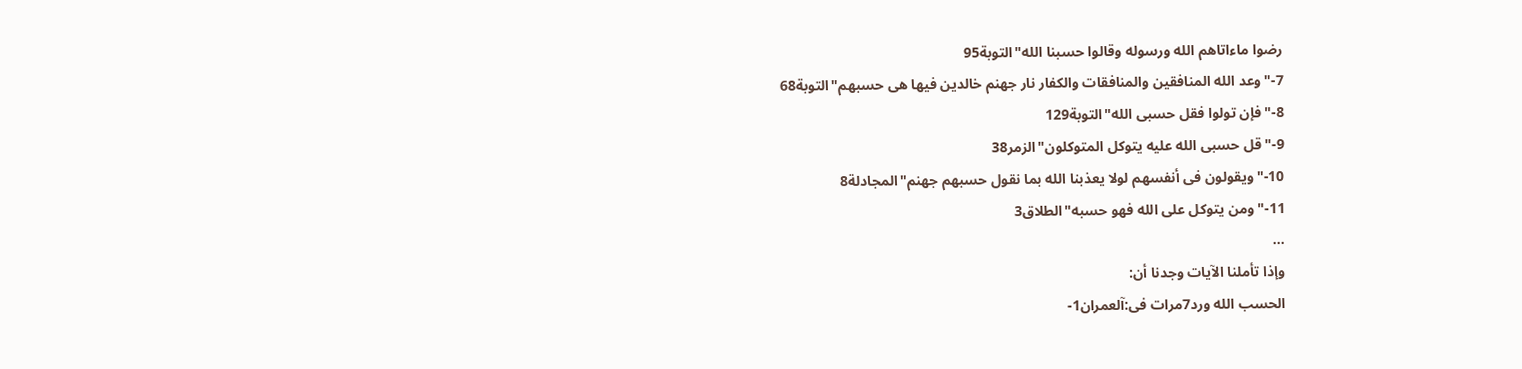رضوا ماءاتاهم الله ورسوله وقالوا حسبنا الله"التوبة95
7-"وعد الله المنافقين والمنافقات والكفار نار جهنم خالدين فيها هى حسبهم"التوبة68
8-"فإن تولوا فقل حسبى الله"التوبة129
9-"قل حسبى الله عليه يتوكل المتوكلون"الزمر38
10-"ويقولون فى أنفسهم لولا يعذبنا الله بما نقول حسبهم جهنم"المجادلة8
11-"ومن يتوكل على الله فهو حسبه"الطلاق3
...
وإذا تأملنا الآيات وجدنا أن:
الحسب الله ورد7مرات فى:آلعمران1-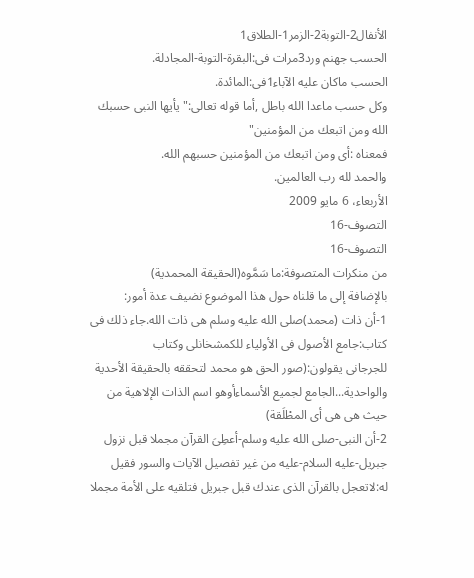الأنفال2-التوبة2-الزمر1-الطلاق1
الحسب جهنم ورد3مرات فى:البقرة-التوبة-المجادلة.
الحسب ماكان عليه الآباء1فى:المائدة.
وكل حسب ماعدا الله باطل ,أما قوله تعالى:"يأيها النبى حسبك الله ومن اتبعك من المؤمنين"
فمعناه :أى ومن اتبعك من المؤمنين حسبهم الله.
والحمد لله رب العالمين.
الأربعاء، 6 مايو 2009
التصوف-16
التصوف-16
من منكرات المتصوفة:ما سَمَّوه(الحقيقة المحمدية)
بالإضافة إلى ما قلناه حول هذا الموضوع نضيف عدة أمور:
1-أن ذات (محمد)صلى الله عليه وسلم هى ذات الله.جاء ذلك فى كتاب:جامع الأصول فى الأولياء للكمشخانلى وكتاب
للجرجانى يقولون:(صور الحق هو محمد لتحققه بالحقيقة الأحدية والواحدية...الجامع لجميع الأسماءأوهو اسم الذات الإلاهية من حيث هى هى أى المطْلَقة)
2-أن النبى-صلى الله عليه وسلم-أعطِىَ القرآن مجملا قبل نزول جبريل-عليه السلام-عليه من غير تفصيل الآيات والسور فقيل له:لاتعجل بالقرآن الذى عندك قبل جبريل فتلقيه على الأمة مجملا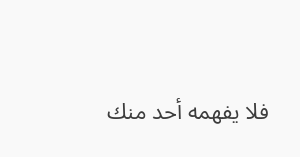فلا يفهمه أحد منك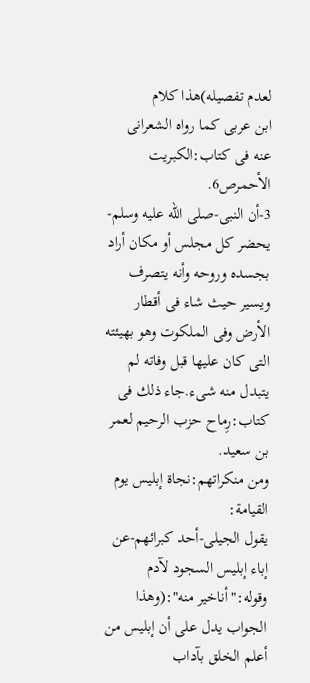لعدم تفصيله)هذا كلام
ابن عربى كما رواه الشعرانى عنه فى كتاب:الكبريت الأحمرص6.
3-أن النبى-صلى الله عليه وسلم-يحضر كل مجلس أو مكان أراد بجسده وروحه وأنه يتصرف ويسير حيث شاء فى أقطار الأرض وفى الملكوت وهو بهيئته التى كان عليها قبل وفاته لم يتبدل منه شىء.جاء ذلك فى كتاب:رِماح حزب الرحيم لعمر بن سعيد.
ومن منكراتهم:نجاة إبليس يوم القيامة:
يقول الجيلى-أحد كبرائهم-عن إباء إبليس السجود لآدم وقوله:"أناخير منه":(وهذا الجواب يدل على أن إبليس من أعلم الخلق بآداب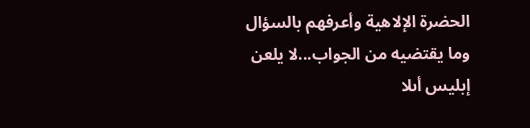الحضرة الإلاهية وأعرفهم بالسؤال وما يقتضيه من الجواب...لا يلعن إبليس أىلا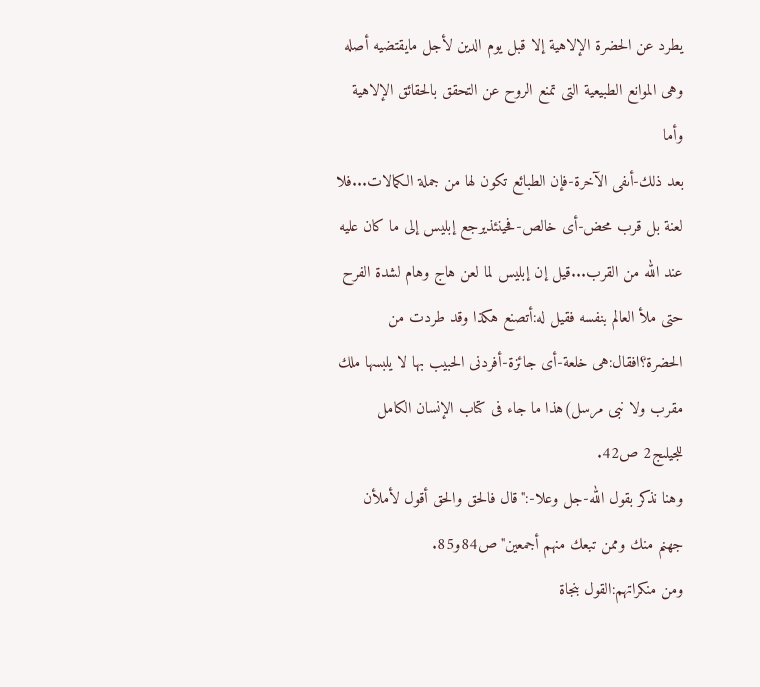يطرد عن الحضرة الإلاهية إلا قبل يوم الدين لأجل مايقتضيه أصله وهى الموانع الطبيعية التى تمنع الروح عن التحقق بالحقائق الإلاهية وأما
بعد ذلك-أىفى الآخرة-فإن الطبائع تكون لها من جملة الكمالات...فلا لعنة بل قرب محض-أى خالص-فحينئذيرجع إبليس إلى ما كان عليه عند الله من القرب...قيل إن إبليس لما لعن هاج وهام لشدة الفرح حتى ملأ العالم بنفسه فقيل له:أتصنع هكذا وقد طردت من الحضرة؟افقال:هى خلعة-أى جائزة-أفردنى الحبيب بها لا يلبسها ملك مقرب ولا نبى مرسل)هذا ما جاء فى كتاب الإنسان الكامل للجيلىج2 ص42.
وهنا نذكر بقول الله-جل وعلا-:"قال فالحق والحق أقول لأملأن جهنم منك وممن تبعك منهم أجمعين"ص84و85.
ومن منكراتهم:القول بنجاة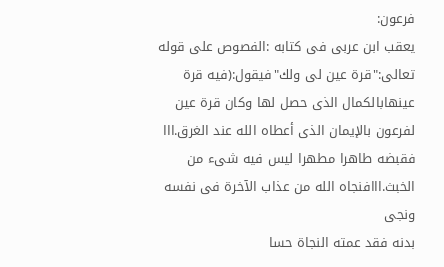فرعون:
يعقب ابن عربى فى كتابه :الفصوص على قوله تعالى:"قرة عين لى ولك"فيقول:(فيه قرة عينهابالكمال الذى حصل لها وكان قرة عين لفرعون بالإيمان الذى أعطاه الله عند الغرق.ااا
فقبضه طاهرا مطهرا ليس فيه شىء من الخبث.ااافنجاه الله من عذاب الآخرة فى نفسه ونجى
بدنه فقد عمته النجاة حسا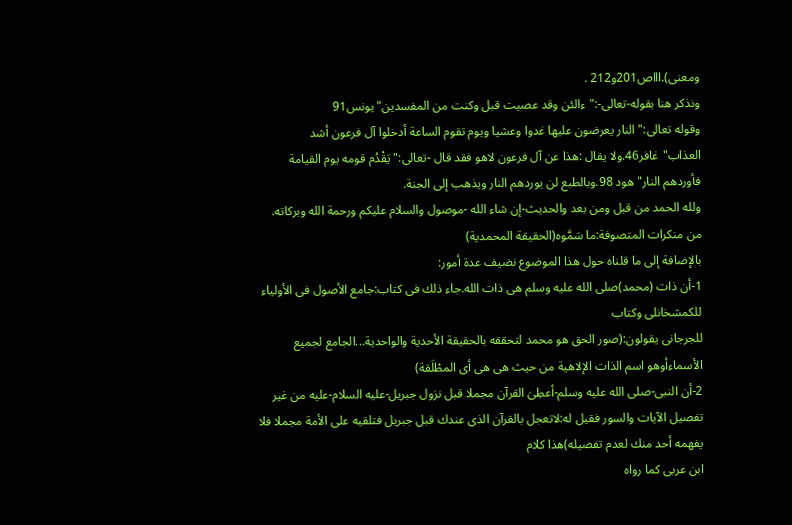ومعنى).اااص201و212 .
ونذكر هنا بقوله-تعالى-:"ءالئن وقد عصيت قبل وكنت من المفسدين"يونس91
وقوله تعالى:"النار يعرضون عليها غدوا وعشيا ويوم تقوم الساعة أدخلوا آل فرعون أشد العذاب"غافر46.ولا يقال :هذا عن آل فرعون لاهو فقد قال -تعالى:"يَقْدُم قومه يوم القيامة
فأوردهم النار"هود 98.وبالطبع لن يوردهم النار ويذهب إلى الجنة.
ولله الحمد من قبل ومن بعد والحديث-إن شاء الله -موصول والسلام عليكم ورحمة الله وبركاته.
من منكرات المتصوفة:ما سَمَّوه(الحقيقة المحمدية)
بالإضافة إلى ما قلناه حول هذا الموضوع نضيف عدة أمور:
1-أن ذات (محمد)صلى الله عليه وسلم هى ذات الله.جاء ذلك فى كتاب:جامع الأصول فى الأولياء للكمشخانلى وكتاب
للجرجانى يقولون:(صور الحق هو محمد لتحققه بالحقيقة الأحدية والواحدية...الجامع لجميع الأسماءأوهو اسم الذات الإلاهية من حيث هى هى أى المطْلَقة)
2-أن النبى-صلى الله عليه وسلم-أعطِىَ القرآن مجملا قبل نزول جبريل-عليه السلام-عليه من غير تفصيل الآيات والسور فقيل له:لاتعجل بالقرآن الذى عندك قبل جبريل فتلقيه على الأمة مجملا فلا يفهمه أحد منك لعدم تفصيله)هذا كلام
ابن عربى كما رواه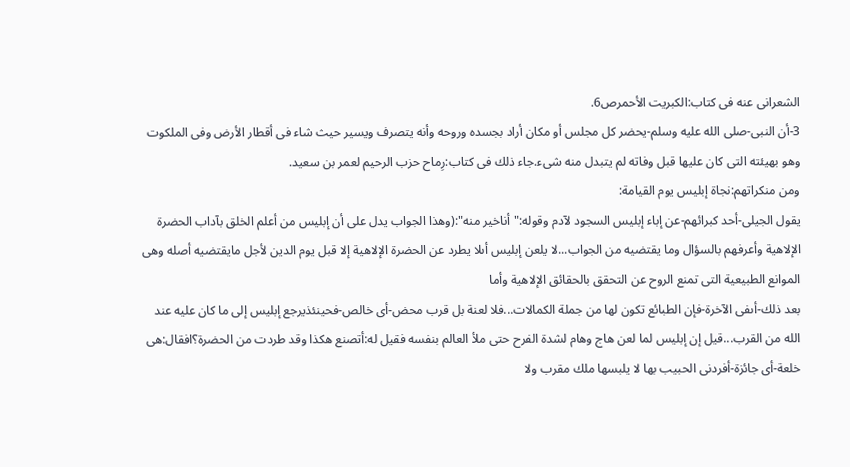الشعرانى عنه فى كتاب:الكبريت الأحمرص6.
3-أن النبى-صلى الله عليه وسلم-يحضر كل مجلس أو مكان أراد بجسده وروحه وأنه يتصرف ويسير حيث شاء فى أقطار الأرض وفى الملكوت وهو بهيئته التى كان عليها قبل وفاته لم يتبدل منه شىء.جاء ذلك فى كتاب:رِماح حزب الرحيم لعمر بن سعيد.
ومن منكراتهم:نجاة إبليس يوم القيامة:
يقول الجيلى-أحد كبرائهم-عن إباء إبليس السجود لآدم وقوله:"أناخير منه":(وهذا الجواب يدل على أن إبليس من أعلم الخلق بآداب الحضرة الإلاهية وأعرفهم بالسؤال وما يقتضيه من الجواب...لا يلعن إبليس أىلا يطرد عن الحضرة الإلاهية إلا قبل يوم الدين لأجل مايقتضيه أصله وهى الموانع الطبيعية التى تمنع الروح عن التحقق بالحقائق الإلاهية وأما
بعد ذلك-أىفى الآخرة-فإن الطبائع تكون لها من جملة الكمالات...فلا لعنة بل قرب محض-أى خالص-فحينئذيرجع إبليس إلى ما كان عليه عند الله من القرب...قيل إن إبليس لما لعن هاج وهام لشدة الفرح حتى ملأ العالم بنفسه فقيل له:أتصنع هكذا وقد طردت من الحضرة؟افقال:هى خلعة-أى جائزة-أفردنى الحبيب بها لا يلبسها ملك مقرب ولا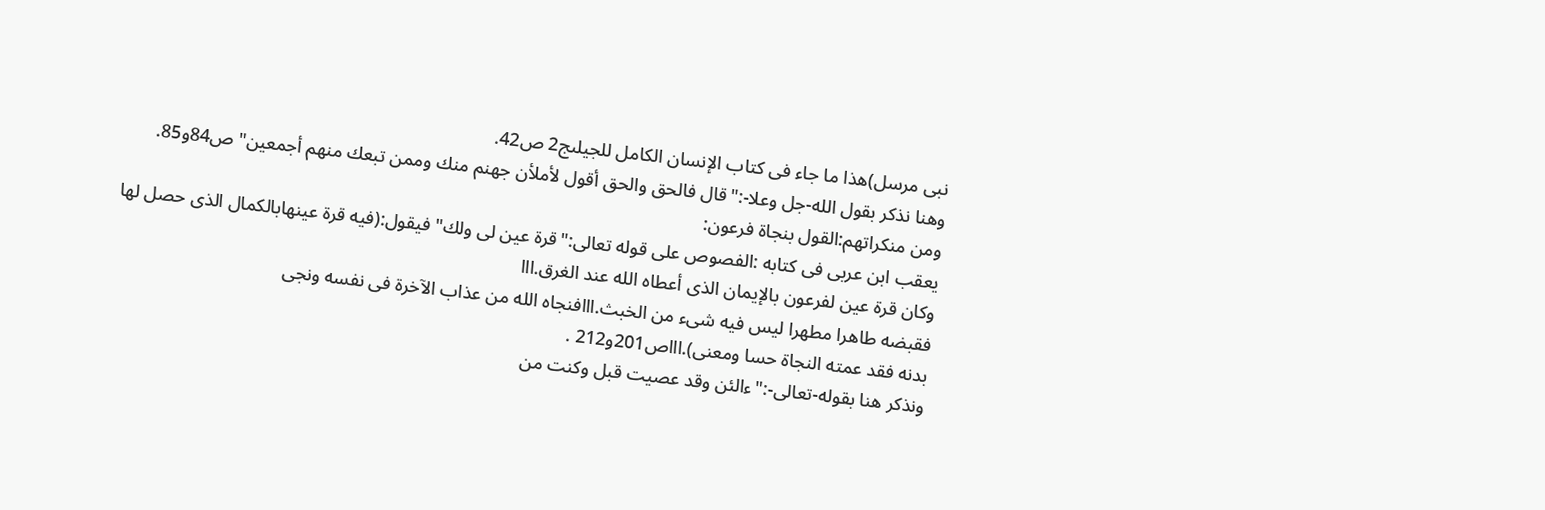نبى مرسل)هذا ما جاء فى كتاب الإنسان الكامل للجيلىج2 ص42.
وهنا نذكر بقول الله-جل وعلا-:"قال فالحق والحق أقول لأملأن جهنم منك وممن تبعك منهم أجمعين"ص84و85.
ومن منكراتهم:القول بنجاة فرعون:
يعقب ابن عربى فى كتابه :الفصوص على قوله تعالى:"قرة عين لى ولك"فيقول:(فيه قرة عينهابالكمال الذى حصل لها وكان قرة عين لفرعون بالإيمان الذى أعطاه الله عند الغرق.ااا
فقبضه طاهرا مطهرا ليس فيه شىء من الخبث.ااافنجاه الله من عذاب الآخرة فى نفسه ونجى
بدنه فقد عمته النجاة حسا ومعنى).اااص201و212 .
ونذكر هنا بقوله-تعالى-:"ءالئن وقد عصيت قبل وكنت من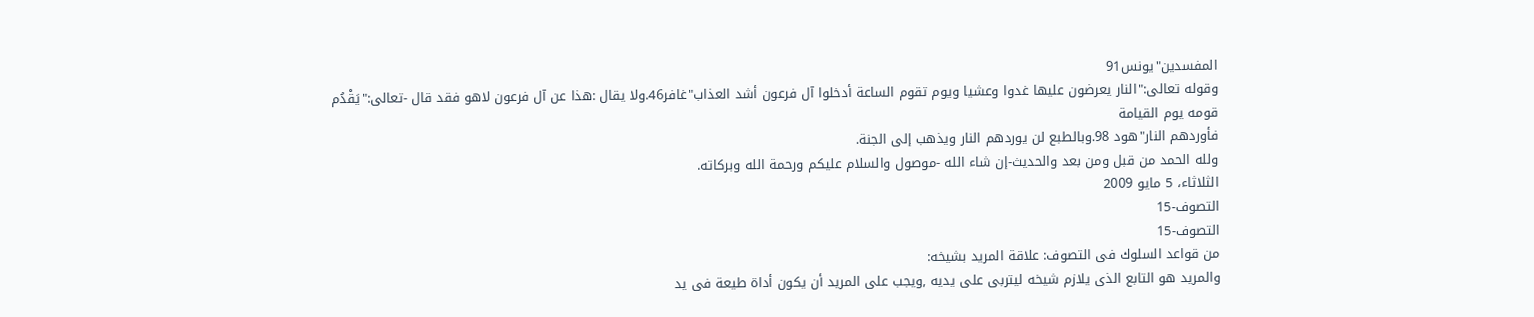المفسدين"يونس91
وقوله تعالى:"النار يعرضون عليها غدوا وعشيا ويوم تقوم الساعة أدخلوا آل فرعون أشد العذاب"غافر46.ولا يقال :هذا عن آل فرعون لاهو فقد قال -تعالى:"يَقْدُم قومه يوم القيامة
فأوردهم النار"هود 98.وبالطبع لن يوردهم النار ويذهب إلى الجنة.
ولله الحمد من قبل ومن بعد والحديث-إن شاء الله -موصول والسلام عليكم ورحمة الله وبركاته.
الثلاثاء، 5 مايو 2009
التصوف-15
التصوف-15
من قواعد السلوك فى التصوف: علاقة المريد بشيخه:
والمريد هو التابع الذى يلازم شيخه ليتربى على يديه ,ويجب على المريد أن يكون أداة طيعة فى يد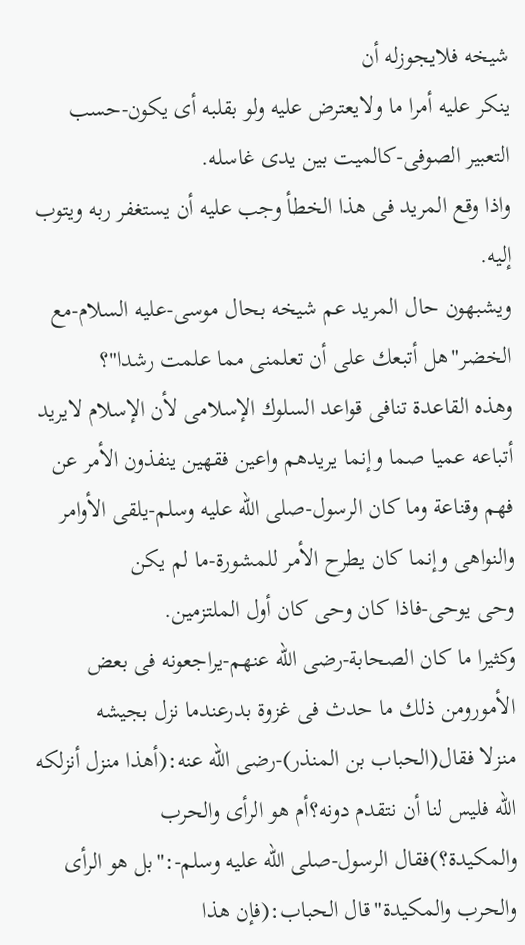شيخه فلايجوزله أن
ينكر عليه أمرا ما ولايعترض عليه ولو بقلبه أى يكون-حسب التعبير الصوفى-كالميت بين يدى غاسله.
واذا وقع المريد فى هذا الخطأ وجب عليه أن يستغفر ربه ويتوب إليه.
ويشبهون حال المريد عم شيخه بحال موسى-عليه السلام-مع الخضر"هل أتبعك على أن تعلمنى مما علمت رشدا"؟
وهذه القاعدة تنافى قواعد السلوك الإسلامى لأن الإسلام لايريد أتباعه عميا صما وإنما يريدهم واعين فقهين ينفذون الأمر عن فهم وقناعة وما كان الرسول-صلى الله عليه وسلم-يلقى الأوامر والنواهى وإنما كان يطرح الأمر للمشورة-ما لم يكن
وحى يوحى-فاذا كان وحى كان أول الملتزمين.
وكثيرا ما كان الصحابة-رضى الله عنهم-يراجعونه فى بعض الأمورومن ذلك ما حدث فى غزوة بدرعندما نزل بجيشه
منزلا فقال(الحباب بن المنذر)-رضى الله عنه:(أهذا منزل أنزلكه الله فليس لنا أن نتقدم دونه؟أم هو الرأى والحرب والمكيدة؟)فقال الرسول-صلى الله عليه وسلم-:"بل هو الرأى والحرب والمكيدة"قال الحباب:(فإن هذا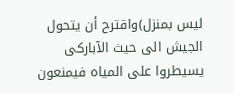ليس بمنزل)واقترح أن يتحول الجيش الى حيث الآباركى يسيطروا على المياه فيمنعون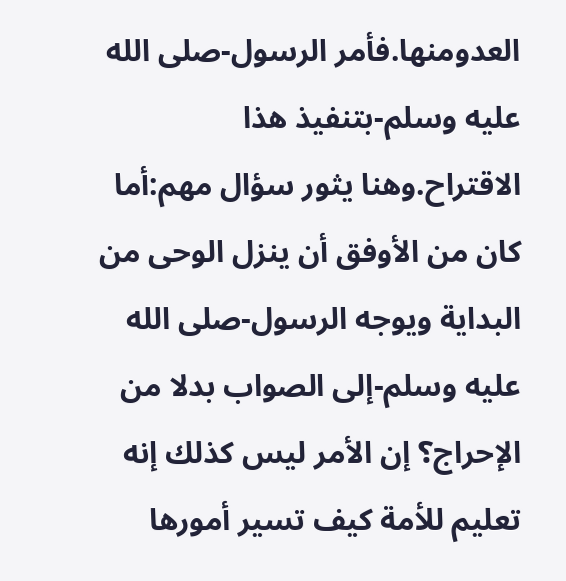العدومنها.فأمر الرسول-صلى الله عليه وسلم-بتنفيذ هذا الاقتراح.وهنا يثور سؤال مهم:أما كان من الأوفق أن ينزل الوحى من البداية ويوجه الرسول-صلى الله
عليه وسلم-إلى الصواب بدلا من الإحراج؟ إن الأمر ليس كذلك إنه تعليم للأمة كيف تسير أمورها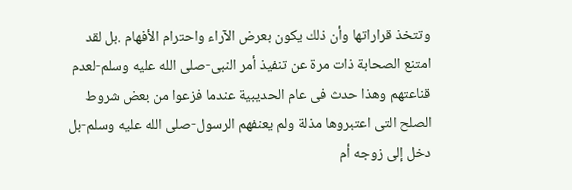وتتخذ قراراتها وأن ذلك يكون بعرض الآراء واحترام الأفهام .بل لقد امتنع الصحابة ذات مرة عن تنفيذ أمر النبى-صلى الله عليه وسلم-لعدم
قناعتهم وهذا حدث فى عام الحديبية عندما فزعوا من بعض شروط الصلح التى اعتبروها مذلة ولم يعنفهم الرسول-صلى الله عليه وسلم-بل دخل إلى زوجه أم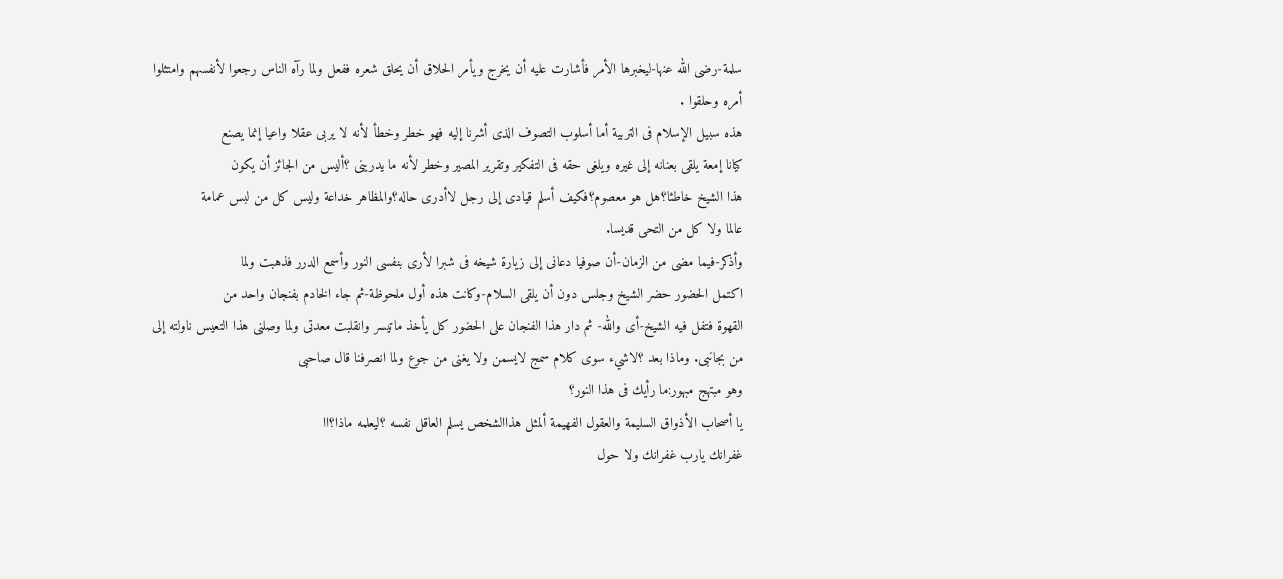سلمة-رضى الله عنها-ليخبرها الأمر فأشارت عليه أن يخرج ويأمر الحلاق أن يحلق شعره ففعل ولما رآه الناس رجعوا لأنفسهم وامتثلوا أمره وحلقوا .
هذه سبيل الإسلام فى التربية أما أسلوب التصوف الذى أشرنا إليه فهو خطر وخطأ لأنه لا يربى عقلا واعيا إنما يصنع
كيانا إمعة يلقى بعنانه إلى غيره ويلغى حقه فى التفكير وتقرير المصير وخطر لأنه ما يدرينى ؟أليس من الجائز أن يكون
هذا الشيخ خاطئا؟هل هو معصوم؟فكيف أسلم قيادى إلى رجل لاأدرى حاله؟والمظاهر خداعة وليس كل من لبس عمامة
عالما ولا كل من التحى قديسا.
وأذكر-فيما مضى من الزمان-أن صوفيا دعانى إلى زيارة شيخه فى شبرا لأرى بنفسى النور وأسمع الدرر فذهبت ولما
اكتمل الحضور حضر الشيخ وجلس دون أن يلقى السلام-وكانت هذه أول ملحوظة-ثم جاء الخادم بفنجان واحد من
القهوة فتفل فيه الشيخ-أى والله- ثم دار هذا الفنجان على الحضور كل يأخذ ماتيسر وانقلبت معدتى ولما وصلنى هذا التعيس ناولته إلى من بجانبى. وماذا بعد ؟لاشيء سوى كلام سمج لايسمن ولا يغنى من جوع ولما انصرفنا قال صاحبى
وهو مبتهج مبهور:ما رأيك فى هذا النور؟
يا أصحاب الأذواق السليمة والعقول الفهيمة ألمثل هذاالشخص يسلم العاقل نفسه ؟ليعلمه ماذا؟اا
غفرانك يارب غفرانك ولا حول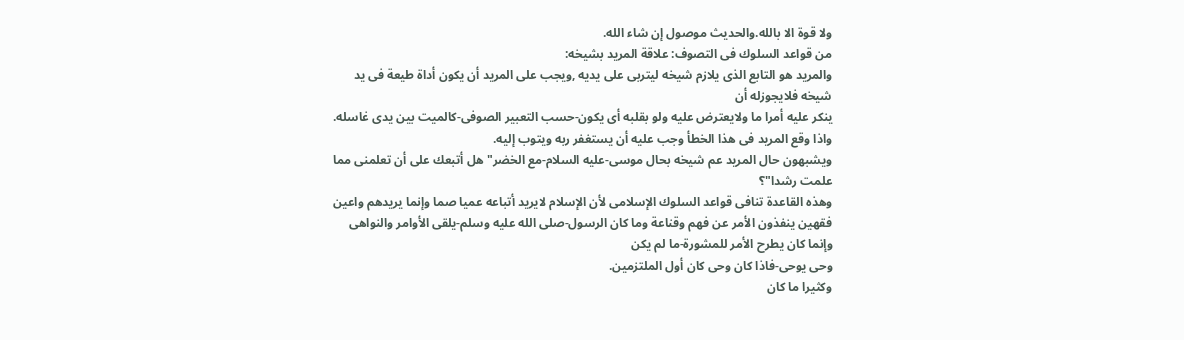ولا قوة الا بالله.والحديث موصول إن شاء الله.
من قواعد السلوك فى التصوف: علاقة المريد بشيخه:
والمريد هو التابع الذى يلازم شيخه ليتربى على يديه ,ويجب على المريد أن يكون أداة طيعة فى يد شيخه فلايجوزله أن
ينكر عليه أمرا ما ولايعترض عليه ولو بقلبه أى يكون-حسب التعبير الصوفى-كالميت بين يدى غاسله.
واذا وقع المريد فى هذا الخطأ وجب عليه أن يستغفر ربه ويتوب إليه.
ويشبهون حال المريد عم شيخه بحال موسى-عليه السلام-مع الخضر"هل أتبعك على أن تعلمنى مما علمت رشدا"؟
وهذه القاعدة تنافى قواعد السلوك الإسلامى لأن الإسلام لايريد أتباعه عميا صما وإنما يريدهم واعين فقهين ينفذون الأمر عن فهم وقناعة وما كان الرسول-صلى الله عليه وسلم-يلقى الأوامر والنواهى وإنما كان يطرح الأمر للمشورة-ما لم يكن
وحى يوحى-فاذا كان وحى كان أول الملتزمين.
وكثيرا ما كان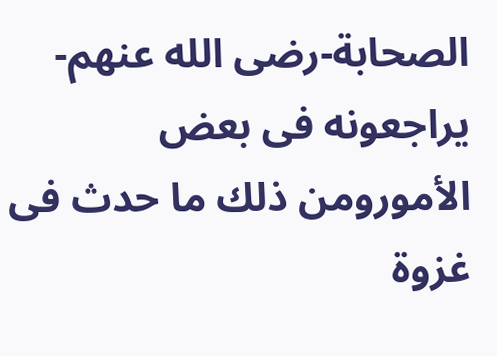الصحابة-رضى الله عنهم-يراجعونه فى بعض الأمورومن ذلك ما حدث فى غزوة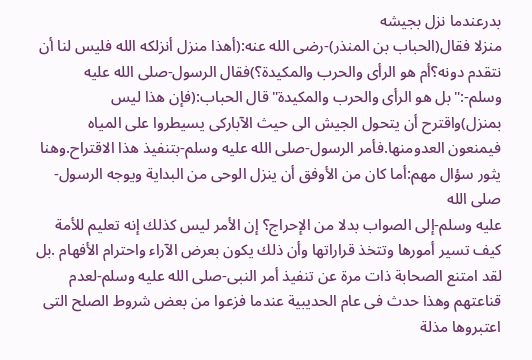بدرعندما نزل بجيشه
منزلا فقال(الحباب بن المنذر)-رضى الله عنه:(أهذا منزل أنزلكه الله فليس لنا أن نتقدم دونه؟أم هو الرأى والحرب والمكيدة؟)فقال الرسول-صلى الله عليه وسلم-:"بل هو الرأى والحرب والمكيدة"قال الحباب:(فإن هذا ليس بمنزل)واقترح أن يتحول الجيش الى حيث الآباركى يسيطروا على المياه فيمنعون العدومنها.فأمر الرسول-صلى الله عليه وسلم-بتنفيذ هذا الاقتراح.وهنا يثور سؤال مهم:أما كان من الأوفق أن ينزل الوحى من البداية ويوجه الرسول-صلى الله
عليه وسلم-إلى الصواب بدلا من الإحراج؟ إن الأمر ليس كذلك إنه تعليم للأمة كيف تسير أمورها وتتخذ قراراتها وأن ذلك يكون بعرض الآراء واحترام الأفهام .بل لقد امتنع الصحابة ذات مرة عن تنفيذ أمر النبى-صلى الله عليه وسلم-لعدم
قناعتهم وهذا حدث فى عام الحديبية عندما فزعوا من بعض شروط الصلح التى اعتبروها مذلة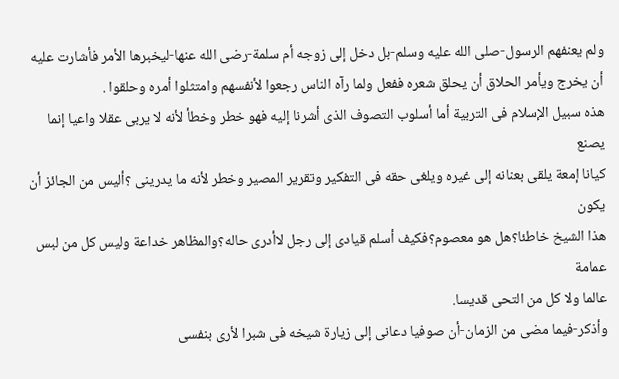ولم يعنفهم الرسول-صلى الله عليه وسلم-بل دخل إلى زوجه أم سلمة-رضى الله عنها-ليخبرها الأمر فأشارت عليه أن يخرج ويأمر الحلاق أن يحلق شعره ففعل ولما رآه الناس رجعوا لأنفسهم وامتثلوا أمره وحلقوا .
هذه سبيل الإسلام فى التربية أما أسلوب التصوف الذى أشرنا إليه فهو خطر وخطأ لأنه لا يربى عقلا واعيا إنما يصنع
كيانا إمعة يلقى بعنانه إلى غيره ويلغى حقه فى التفكير وتقرير المصير وخطر لأنه ما يدرينى ؟أليس من الجائز أن يكون
هذا الشيخ خاطئا؟هل هو معصوم؟فكيف أسلم قيادى إلى رجل لاأدرى حاله؟والمظاهر خداعة وليس كل من لبس عمامة
عالما ولا كل من التحى قديسا.
وأذكر-فيما مضى من الزمان-أن صوفيا دعانى إلى زيارة شيخه فى شبرا لأرى بنفسى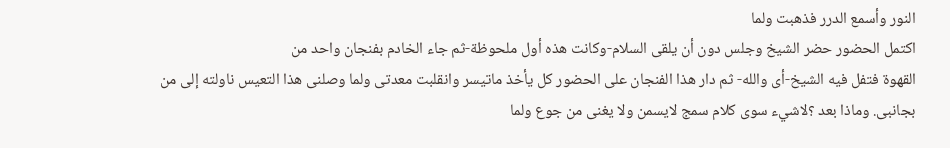النور وأسمع الدرر فذهبت ولما
اكتمل الحضور حضر الشيخ وجلس دون أن يلقى السلام-وكانت هذه أول ملحوظة-ثم جاء الخادم بفنجان واحد من
القهوة فتفل فيه الشيخ-أى والله- ثم دار هذا الفنجان على الحضور كل يأخذ ماتيسر وانقلبت معدتى ولما وصلنى هذا التعيس ناولته إلى من بجانبى. وماذا بعد ؟لاشيء سوى كلام سمج لايسمن ولا يغنى من جوع ولما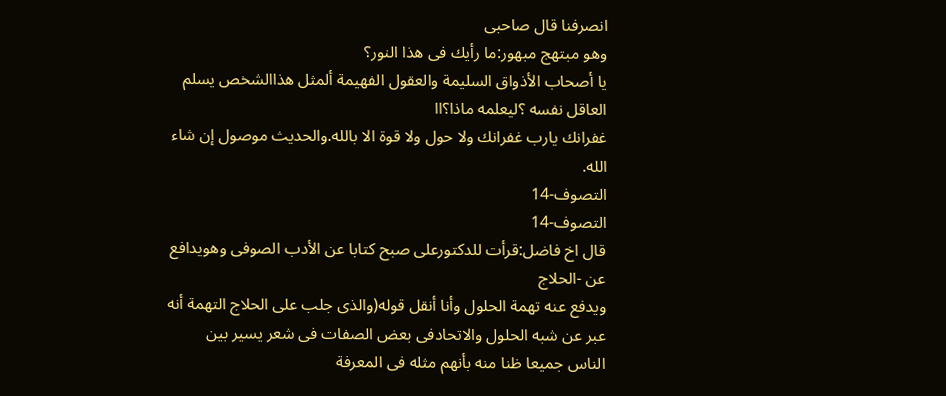انصرفنا قال صاحبى
وهو مبتهج مبهور:ما رأيك فى هذا النور؟
يا أصحاب الأذواق السليمة والعقول الفهيمة ألمثل هذاالشخص يسلم العاقل نفسه ؟ليعلمه ماذا؟اا
غفرانك يارب غفرانك ولا حول ولا قوة الا بالله.والحديث موصول إن شاء الله.
التصوف-14
التصوف-14
قال اخ فاضل:قرأت للدكتورعلى صبح كتابا عن الأدب الصوفى وهويدافع عن -الحلاج
ويدفع عنه تهمة الحلول وأنا أنقل قوله(والذى جلب على الحلاج التهمة أنه عبر عن شبه الحلول والاتحادفى بعض الصفات فى شعر يسير بين الناس جميعا ظنا منه بأنهم مثله فى المعرفة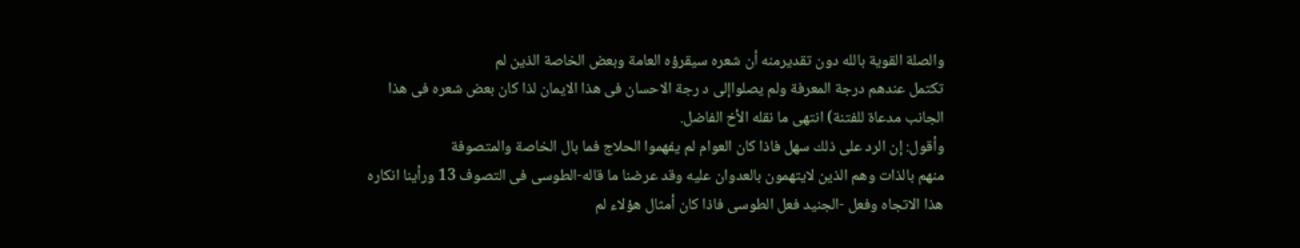والصلة القوية بالله دون تقديرمنه أن شعره سيقرؤه العامة وبعض الخاصة الذين لم
تكتمل عندهم درجة المعرفة ولم يصلواإلى د رجة الاحسان فى هذا الايمان لذا كان بعض شعره فى هذا الجانب مدعاة للفتنة) انتهى ما نقله الأخ الفاضل.
وأقول: إن الرد على ذلك سهل فاذا كان العوام لم يفهموا الحلاج فما بال الخاصة والمتصوفة
منهم بالذات وهم الذين لايتهمون بالعدوان عليه وقد عرضنا ما قاله-الطوسى فى التصوف 13 ورأينا انكاره هذا الاتجاه وفعل -الجنيد فعل الطوسى فاذا كان أمثال هؤلاء لم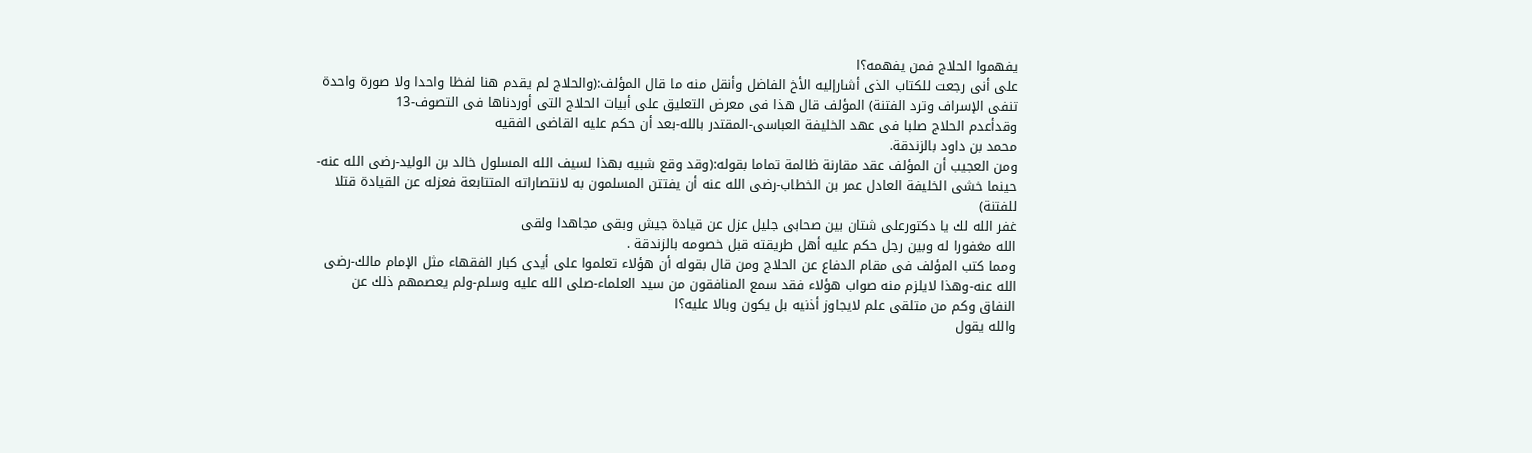يفهموا الحلاج فمن يفهمه؟ا
على أنى رجعت للكتاب الذى أشارإليه الأخ الفاضل وأنقل منه ما قال المؤلف:(والحلاج لم يقدم هنا لفظا واحدا ولا صورة واحدة تنفى الإسراف وترد الفتنة) المؤلف قال هذا فى معرض التعليق على أبيات الحلاج التى أوردناها فى التصوف-13
وقدأعدم الحلاج صلبا فى عهد الخليفة العباسى-المقتدر بالله-بعد أن حكم عليه القاضى الفقيه
محمد بن داود بالزندقة.
ومن العجيب أن المؤلف عقد مقارنة ظالمة تماما بقوله:(وقد وقع شبيه بهذا لسيف الله المسلول خالد بن الوليد-رضى الله عنه-حينما خشى الخليفة العادل عمر بن الخطاب-رضى الله عنه أن يفتتن المسلمون به لانتصاراته المتتابعة فعزله عن القيادة قتلا للفتنة)
غفر الله لك يا دكتورعلى شتان بين صحابى جليل عزل عن قيادة جيش وبقى مجاهدا ولقى
الله مغفورا له وبين رجل حكم عليه أهل طريقته قبل خصومه بالزندقة .
ومما كتب المؤلف فى مقام الدفاع عن الحلاج ومن قال بقوله أن هؤلاء تعلموا على أيدى كبار الفقهاء مثل الإمام مالك-رضى الله عنه-وهذا لايلزم منه صواب هؤلاء فقد سمع المنافقون من سيد العلماء-صلى الله عليه وسلم-ولم يعصمهم ذلك عن النفاق وكم من متلقى علم لايجاوز أذنيه بل يكون وبالا عليه؟ا
والله يقول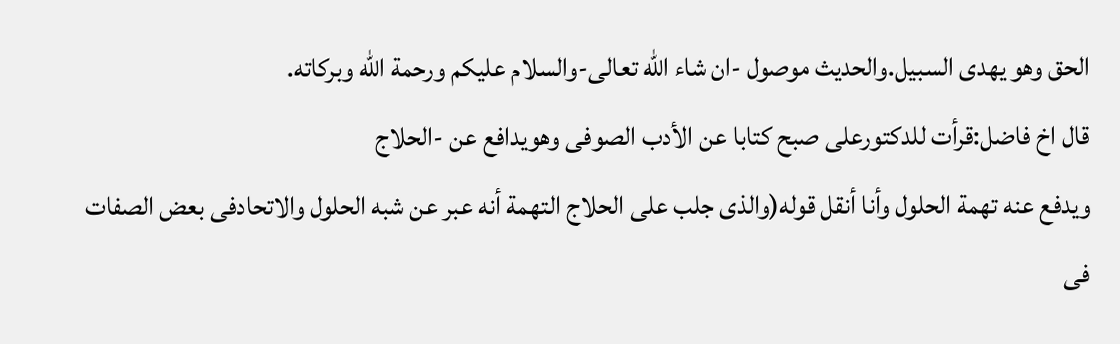الحق وهو يهدى السبيل.والحديث موصول -ان شاء الله تعالى-والسلام عليكم ورحمة الله وبركاته.
قال اخ فاضل:قرأت للدكتورعلى صبح كتابا عن الأدب الصوفى وهويدافع عن -الحلاج
ويدفع عنه تهمة الحلول وأنا أنقل قوله(والذى جلب على الحلاج التهمة أنه عبر عن شبه الحلول والاتحادفى بعض الصفات فى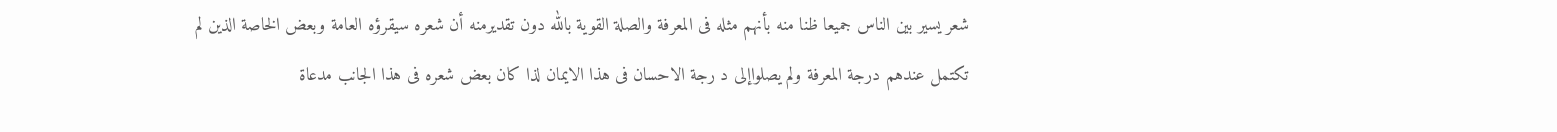شعر يسير بين الناس جميعا ظنا منه بأنهم مثله فى المعرفة والصلة القوية بالله دون تقديرمنه أن شعره سيقرؤه العامة وبعض الخاصة الذين لم
تكتمل عندهم درجة المعرفة ولم يصلواإلى د رجة الاحسان فى هذا الايمان لذا كان بعض شعره فى هذا الجانب مدعاة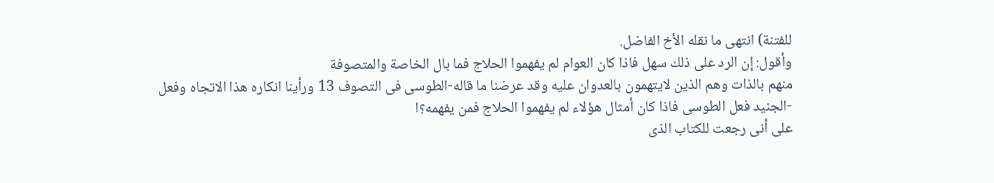للفتنة) انتهى ما نقله الأخ الفاضل.
وأقول: إن الرد على ذلك سهل فاذا كان العوام لم يفهموا الحلاج فما بال الخاصة والمتصوفة
منهم بالذات وهم الذين لايتهمون بالعدوان عليه وقد عرضنا ما قاله-الطوسى فى التصوف 13 ورأينا انكاره هذا الاتجاه وفعل -الجنيد فعل الطوسى فاذا كان أمثال هؤلاء لم يفهموا الحلاج فمن يفهمه؟ا
على أنى رجعت للكتاب الذى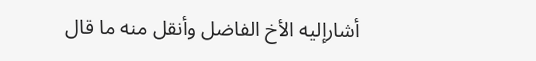أشارإليه الأخ الفاضل وأنقل منه ما قال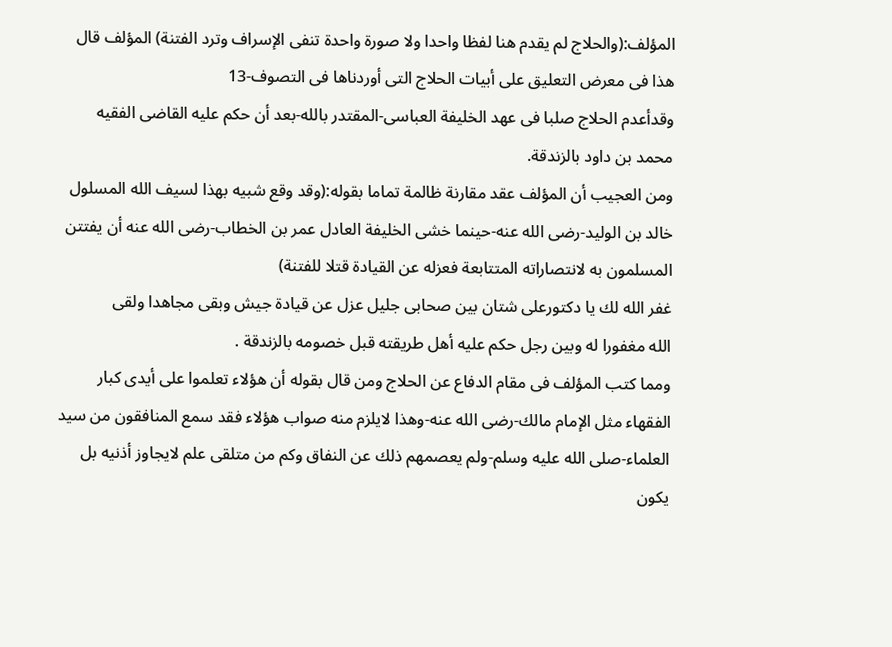المؤلف:(والحلاج لم يقدم هنا لفظا واحدا ولا صورة واحدة تنفى الإسراف وترد الفتنة) المؤلف قال هذا فى معرض التعليق على أبيات الحلاج التى أوردناها فى التصوف-13
وقدأعدم الحلاج صلبا فى عهد الخليفة العباسى-المقتدر بالله-بعد أن حكم عليه القاضى الفقيه
محمد بن داود بالزندقة.
ومن العجيب أن المؤلف عقد مقارنة ظالمة تماما بقوله:(وقد وقع شبيه بهذا لسيف الله المسلول خالد بن الوليد-رضى الله عنه-حينما خشى الخليفة العادل عمر بن الخطاب-رضى الله عنه أن يفتتن المسلمون به لانتصاراته المتتابعة فعزله عن القيادة قتلا للفتنة)
غفر الله لك يا دكتورعلى شتان بين صحابى جليل عزل عن قيادة جيش وبقى مجاهدا ولقى
الله مغفورا له وبين رجل حكم عليه أهل طريقته قبل خصومه بالزندقة .
ومما كتب المؤلف فى مقام الدفاع عن الحلاج ومن قال بقوله أن هؤلاء تعلموا على أيدى كبار الفقهاء مثل الإمام مالك-رضى الله عنه-وهذا لايلزم منه صواب هؤلاء فقد سمع المنافقون من سيد العلماء-صلى الله عليه وسلم-ولم يعصمهم ذلك عن النفاق وكم من متلقى علم لايجاوز أذنيه بل يكون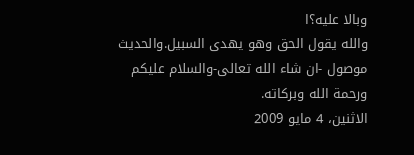وبالا عليه؟ا
والله يقول الحق وهو يهدى السبيل.والحديث موصول -ان شاء الله تعالى-والسلام عليكم ورحمة الله وبركاته.
الاثنين، 4 مايو 2009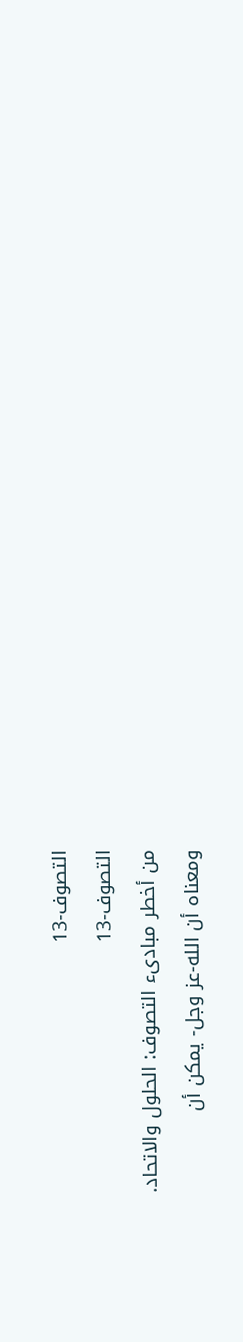التصوف-13
التصوف-13
من أخطر مبادىء التصوف: الحلول والاتحاد.
ومعناه أن الله-عز وجل- يمكن أن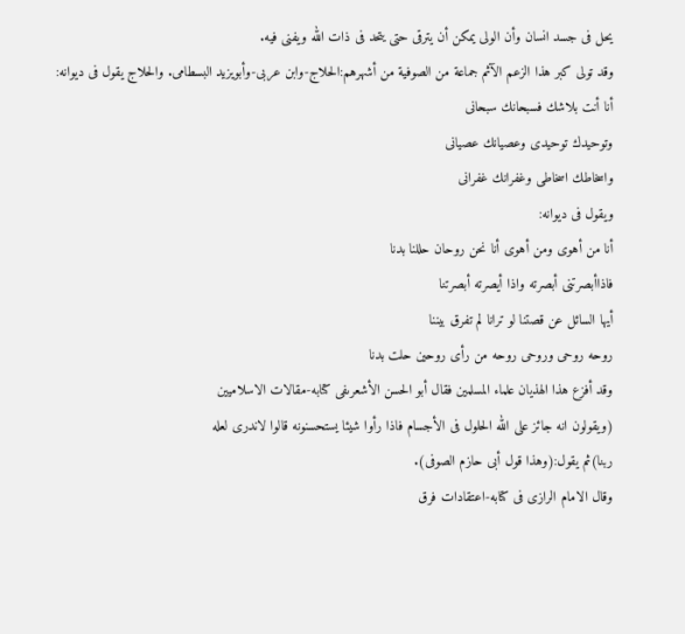يحل فى جسد انسان وأن الولى يمكن أن يترقى حتى يتحد فى ذات الله ويفنى فيه.
وقد تولى كبر هذا الزعم الآثم جماعة من الصوفية من أشهرهم:الحلاج-وابن عربى-وأبويزيد البسطامى. والحلاج يقول فى ديوانه:
أنا أنت بلاشك فسبحانك سبحانى
وتوحيدك توحيدى وعصيانك عصيانى
واسخاطك اسخاطى وغفرانك غفرانى
ويقول فى ديوانه:
أنا من أهوى ومن أهوى أنا نحن روحان حللنا بدنا
فاذاأبصرتنى أبصرته واذا أيصرته أبصرتنا
أيها السائل عن قصتنا لو ترانا لم تفرق بيننا
روحه روحى وروحى روحه من رأى روحين حلت بدنا
وقد أفزع هذا الهذيان علماء المسلمين فقال أبو الحسن الأشعرىفى كتابه-مقالات الاسلاميين
(ويقولون انه جائز على الله الحلول فى الأجسام فاذا رأوا شيئا يستحسنونه قالوا لاندرى لعله
ربنا)ثم يقول:(وهذا قول أبى حازم الصوفى).
وقال الامام الرازى فى كتابه-اعتقادات فرق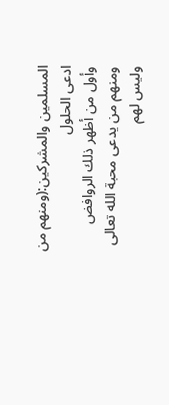المسلمين والمشركين:(ومنهم من ادعى الحلول
وأول من أظهر ذلك الروافض ومنهم من يدعى محبة الله تعالى وليس لهم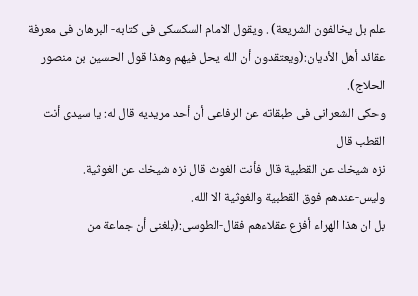علم بل يخالفون الشريعة) . ويقول الامام السكسكى فى كتابه- البرهان فى معرفة عقائد أهل الأديان:(ويعتقدون أن الله يحل فيهم وهذا قول الحسين بن منصور الحلاج).
وحكى الشعرانى فى طبقاته عن الرفاعى أن أحد مريديه قال له: يا سيدى أنت القطب قال
نزه شيخك عن القطبية قال فأنت الغوث قال نزه شيخك عن الغوثية.
وليس-عندهم فوق القطبية والغوثية الا الله.
بل ان هذا الهراء أفزع عقلاءهم فقال-الطوسى:(بلغنى أن جماعة من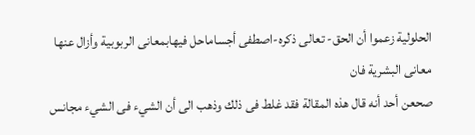الحلولية زعموا أن الحق- تعالى ذكره-اصطفى أجساماحل فيهابمعانى الربوبية وأزال عنها معانى البشرية فان
صحعن أحد أنه قال هذه المقالة فقد غلط فى ذلك وذهب الى أن الشيء فى الشيء مجانس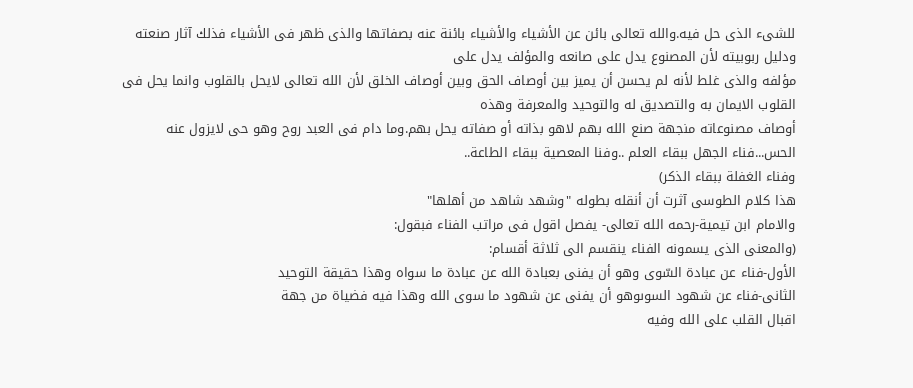للشىء الذى حل فيه.والله تعالى بائن عن الأشياء والأشياء بائنة عنه بصفاتها والذى ظهر فى الأشياء فذلك آثار صنعته ودليل ربوبيته لأن المصنوع يدل على صانعه والمؤلف يدل على
مؤلفه والذى غلط لأنه لم يحسن أن يميز بين أوصاف الحق وبين أوصاف الخلق لأن الله تعالى لايحل بالقلوب وانما يحل فى القلوب الايمان به والتصديق له والتوحيد والمعرفة وهذه
أوصاف مصنوعاته منجهة صنع الله بهم لاهو بذاته أو صفاته يحل بهم.وما دام فى العبد روح وهو حى لايزول عنه الحس...فناء الجهل ببقاء العلم ..وفنا المعصية ببقاء الطاعة..
وفناء الغفلة ببقاء الذكر)
هذا كلام الطوسى آثرت أن أنقله بطوله "وشهد شاهد من أهلها"
والامام ابن تيمية-رحمه الله تعالى- يفصل اقول فى مراتب الفناء فبقول:
(والمعنى الذى يسمونه الفناء ينقسم الى ثلاثة أقسام:
الأول-فناء عن عبادة السّوى وهو أن يفنى بعبادة الله عن عبادة ما سواه وهذا حقيقة التوحيد
الثانى-فناء عن شهود السوىوهو أن يفنى عن شهود ما سوى الله وهذا فيه فضياة من جهة
اقبال القلب على الله وفيه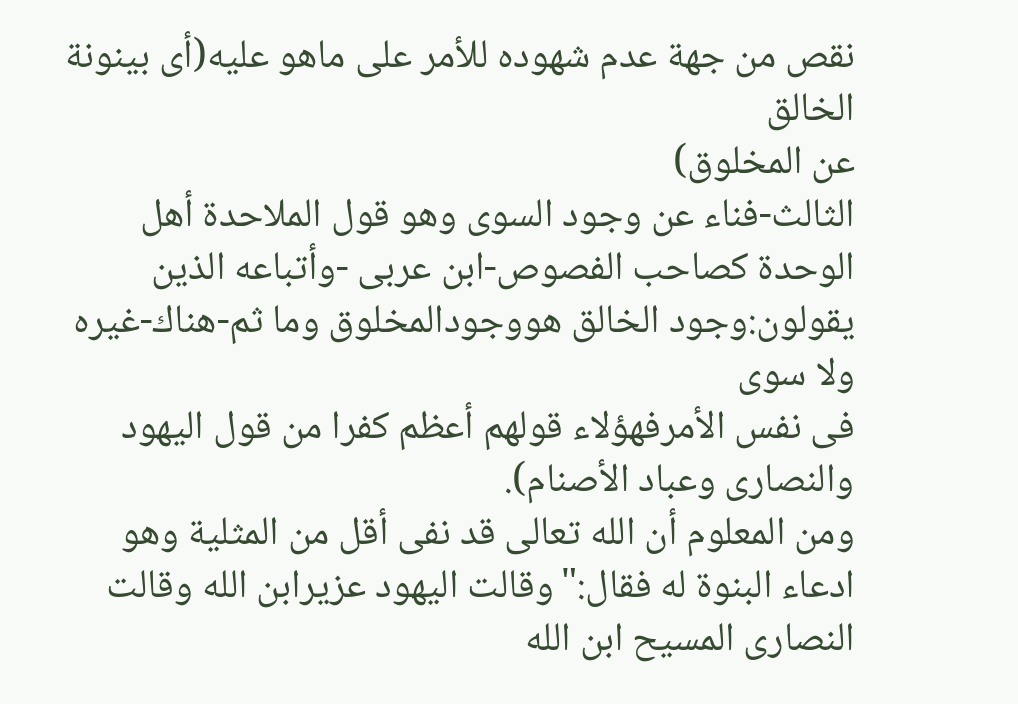نقص من جهة عدم شهوده للأمر على ماهو عليه(أى بينونة الخالق
عن المخلوق)
الثالث-فناء عن وجود السوى وهو قول الملاحدة أهل الوحدة كصاحب الفصوص-ابن عربى -وأتباعه الذين يقولون:وجود الخالق هووجودالمخلوق وما ثم-هناك-غيره ولا سوى
فى نفس الأمرفهؤلاء قولهم أعظم كفرا من قول اليهود والنصارى وعباد الأصنام).
ومن المعلوم أن الله تعالى قد نفى أقل من المثلية وهو ادعاء البنوة له فقال:"وقالت اليهود عزيرابن الله وقالت النصارى المسيح ابن الله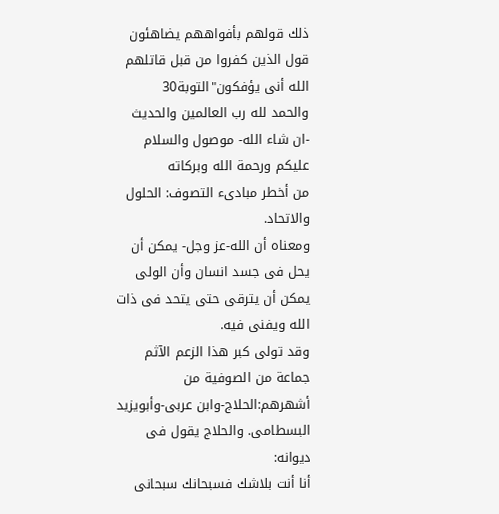ذلك قولهم بأفواههم يضاهئون قول الذين كفروا من قبل قاتلهم الله أنى يؤفكون"التوبة30
والحمد لله رب العالمين والحديث -ان شاء الله- موصول والسلام عليكم ورحمة الله وبركاته
من أخطر مبادىء التصوف: الحلول والاتحاد.
ومعناه أن الله-عز وجل- يمكن أن يحل فى جسد انسان وأن الولى يمكن أن يترقى حتى يتحد فى ذات الله ويفنى فيه.
وقد تولى كبر هذا الزعم الآثم جماعة من الصوفية من أشهرهم:الحلاج-وابن عربى-وأبويزيد البسطامى. والحلاج يقول فى ديوانه:
أنا أنت بلاشك فسبحانك سبحانى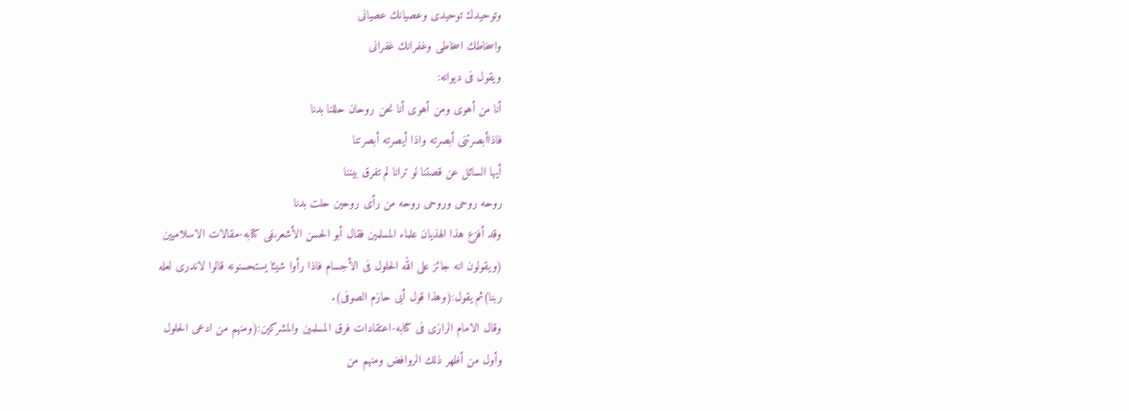وتوحيدك توحيدى وعصيانك عصيانى
واسخاطك اسخاطى وغفرانك غفرانى
ويقول فى ديوانه:
أنا من أهوى ومن أهوى أنا نحن روحان حللنا بدنا
فاذاأبصرتنى أبصرته واذا أيصرته أبصرتنا
أيها السائل عن قصتنا لو ترانا لم تفرق بيننا
روحه روحى وروحى روحه من رأى روحين حلت بدنا
وقد أفزع هذا الهذيان علماء المسلمين فقال أبو الحسن الأشعرىفى كتابه-مقالات الاسلاميين
(ويقولون انه جائز على الله الحلول فى الأجسام فاذا رأوا شيئا يستحسنونه قالوا لاندرى لعله
ربنا)ثم يقول:(وهذا قول أبى حازم الصوفى).
وقال الامام الرازى فى كتابه-اعتقادات فرق المسلمين والمشركين:(ومنهم من ادعى الحلول
وأول من أظهر ذلك الروافض ومنهم من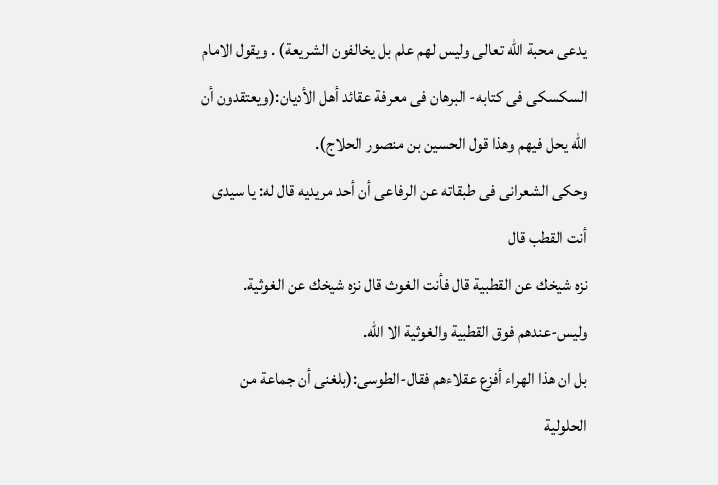يدعى محبة الله تعالى وليس لهم علم بل يخالفون الشريعة) . ويقول الامام السكسكى فى كتابه- البرهان فى معرفة عقائد أهل الأديان:(ويعتقدون أن الله يحل فيهم وهذا قول الحسين بن منصور الحلاج).
وحكى الشعرانى فى طبقاته عن الرفاعى أن أحد مريديه قال له: يا سيدى أنت القطب قال
نزه شيخك عن القطبية قال فأنت الغوث قال نزه شيخك عن الغوثية.
وليس-عندهم فوق القطبية والغوثية الا الله.
بل ان هذا الهراء أفزع عقلاءهم فقال-الطوسى:(بلغنى أن جماعة من الحلولية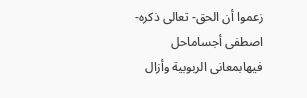زعموا أن الحق- تعالى ذكره-اصطفى أجساماحل فيهابمعانى الربوبية وأزال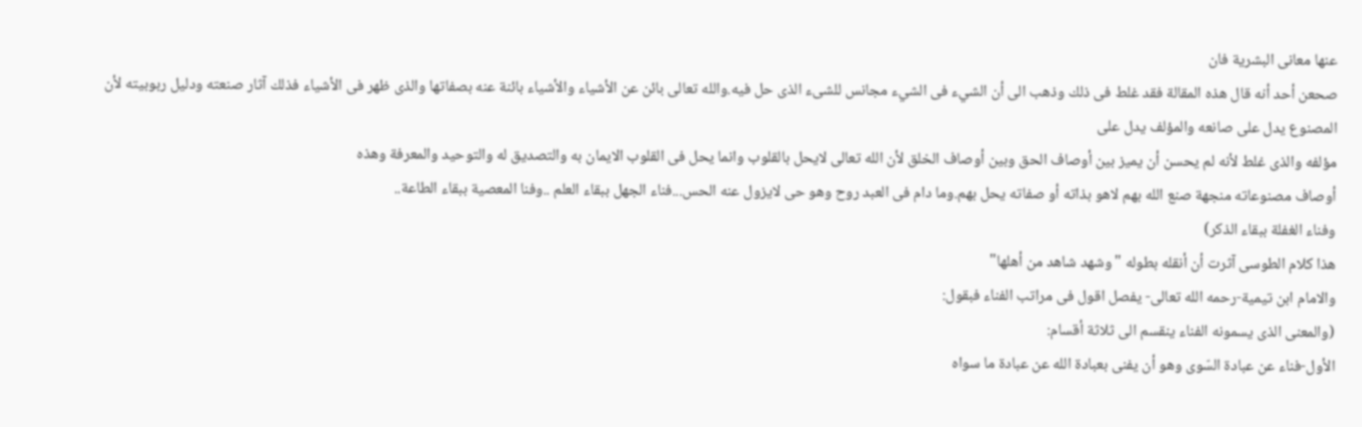عنها معانى البشرية فان
صحعن أحد أنه قال هذه المقالة فقد غلط فى ذلك وذهب الى أن الشيء فى الشيء مجانس للشىء الذى حل فيه.والله تعالى بائن عن الأشياء والأشياء بائنة عنه بصفاتها والذى ظهر فى الأشياء فذلك آثار صنعته ودليل ربوبيته لأن المصنوع يدل على صانعه والمؤلف يدل على
مؤلفه والذى غلط لأنه لم يحسن أن يميز بين أوصاف الحق وبين أوصاف الخلق لأن الله تعالى لايحل بالقلوب وانما يحل فى القلوب الايمان به والتصديق له والتوحيد والمعرفة وهذه
أوصاف مصنوعاته منجهة صنع الله بهم لاهو بذاته أو صفاته يحل بهم.وما دام فى العبد روح وهو حى لايزول عنه الحس...فناء الجهل ببقاء العلم ..وفنا المعصية ببقاء الطاعة..
وفناء الغفلة ببقاء الذكر)
هذا كلام الطوسى آثرت أن أنقله بطوله "وشهد شاهد من أهلها"
والامام ابن تيمية-رحمه الله تعالى- يفصل اقول فى مراتب الفناء فبقول:
(والمعنى الذى يسمونه الفناء ينقسم الى ثلاثة أقسام:
الأول-فناء عن عبادة السّوى وهو أن يفنى بعبادة الله عن عبادة ما سواه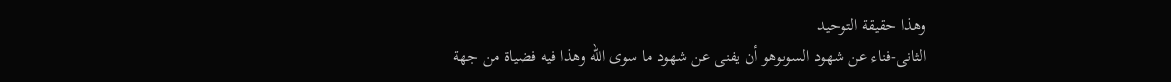وهذا حقيقة التوحيد
الثانى-فناء عن شهود السوىوهو أن يفنى عن شهود ما سوى الله وهذا فيه فضياة من جهة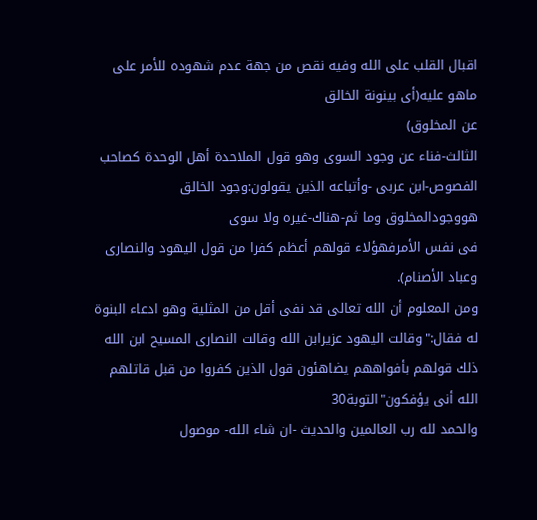اقبال القلب على الله وفيه نقص من جهة عدم شهوده للأمر على ماهو عليه(أى بينونة الخالق
عن المخلوق)
الثالث-فناء عن وجود السوى وهو قول الملاحدة أهل الوحدة كصاحب الفصوص-ابن عربى -وأتباعه الذين يقولون:وجود الخالق هووجودالمخلوق وما ثم-هناك-غيره ولا سوى
فى نفس الأمرفهؤلاء قولهم أعظم كفرا من قول اليهود والنصارى وعباد الأصنام).
ومن المعلوم أن الله تعالى قد نفى أقل من المثلية وهو ادعاء البنوة له فقال:"وقالت اليهود عزيرابن الله وقالت النصارى المسيح ابن الله ذلك قولهم بأفواههم يضاهئون قول الذين كفروا من قبل قاتلهم الله أنى يؤفكون"التوبة30
والحمد لله رب العالمين والحديث -ان شاء الله- موصول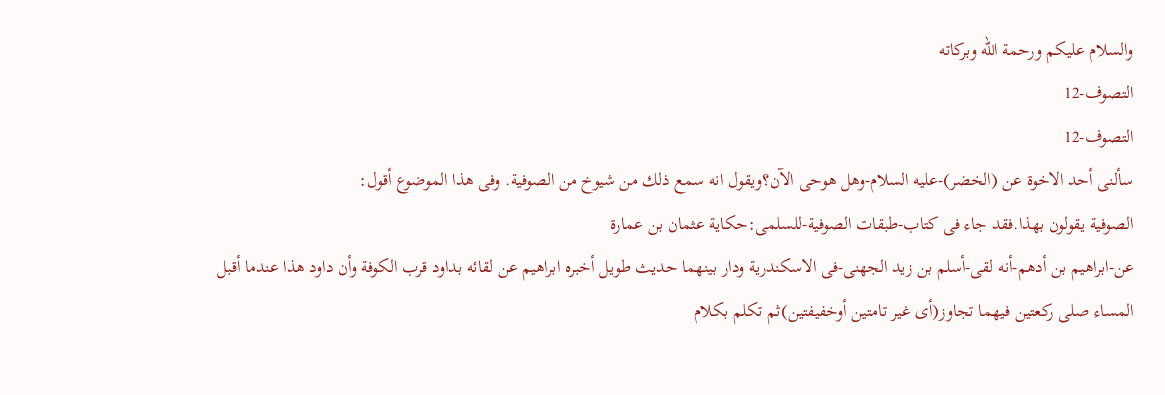والسلام عليكم ورحمة الله وبركاته
التصوف-12
التصوف-12
سألنى أحد الاخوة عن (الخضر)-عليه السلام-وهل هوحى الآن؟ويقول انه سمع ذلك من شيوخ من الصوفية. وفى هذا الموضوع أقول:
الصوفية يقولون بهذا.فقد جاء فى كتاب-طبقات الصوفية-للسلمى:حكاية عثمان بن عمارة
عن-ابراهيم بن أدهم-أنه لقى-أسلم بن زيد الجهنى-فى الاسكندرية ودار بينهما حديث طويل أخبره ابراهيم عن لقائه بداود قرب الكوفة وأن داود هذا عندما أقبل المساء صلى ركعتين فيهما تجاوز(أى غير تامتين أوخفيفتين)ثم تكلم بكلام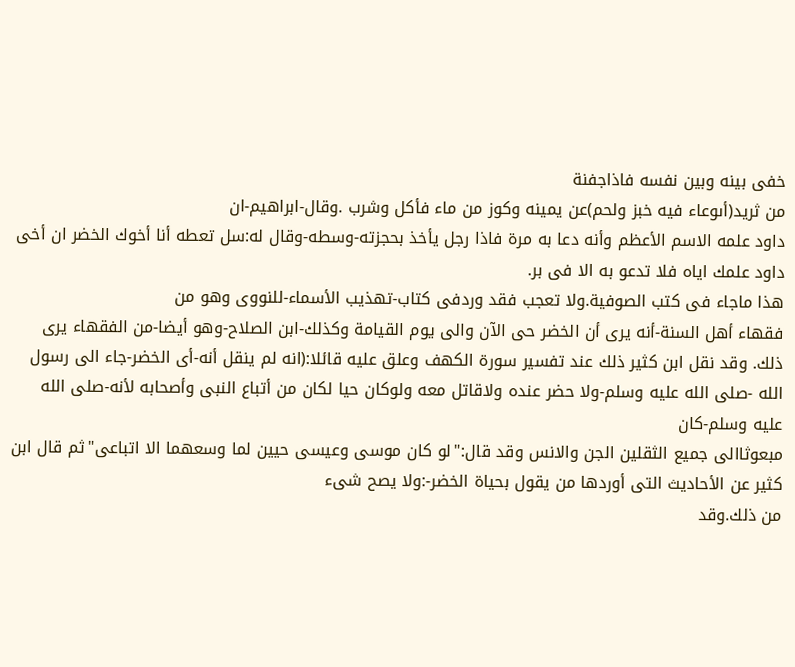خفى بينه وبين نفسه فاذاجفنة
من ثريد(أىوعاء فيه خبز ولحم)عن يمينه وكوز من ماء فأكل وشرب .وقال-ابراهيم-ان
داود علمه الاسم الأعظم وأنه دعا به مرة فاذا رجل يأخذ بحجزته-وسطه-وقال له:سل تعطه أنا أخوك الخضر ان أخى داود علمك اياه فلا تدعو به الا فى بر.
هذا ماجاء فى كتب الصوفية.ولا تعجب فقد وردفى كتاب-تهذيب الأسماء-للنووى وهو من
فقهاء أهل السنة-أنه يرى أن الخضر حى الآن والى يوم القيامة وكذلك-ابن الصلاح-وهو أيضا-من الفقهاء يرى ذلك. وقد نقل ابن كثير ذلك عند تفسير سورة الكهف وعلق عليه قائلا:(انه لم ينقل أنه-أى الخضر-جاء الى رسول الله -صلى الله عليه وسلم-ولا حضر عنده ولاقاتل معه ولوكان حيا لكان من أتباع النبى وأصحابه لأنه-صلى الله عليه وسلم-كان
مبعوثاالى جميع الثقلين الجن والانس وقد قال:"لو كان موسى وعيسى حيين لما وسعهما الا اتباعى"ثم قال ابن كثير عن الأحاديث التى أوردها من يقول بحياة الخضر-:ولا يصح شىء
من ذلك.وقد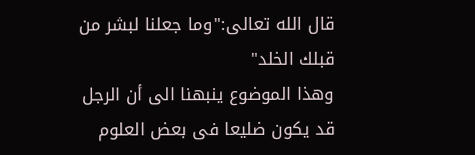قال الله تعالى:"وما جعلنا لبشر من قبلك الخلد"
وهذا الموضوع ينبهنا الى أن الرجل قد يكون ضليعا فى بعض العلوم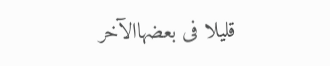قليلا فى بعضهاالآخر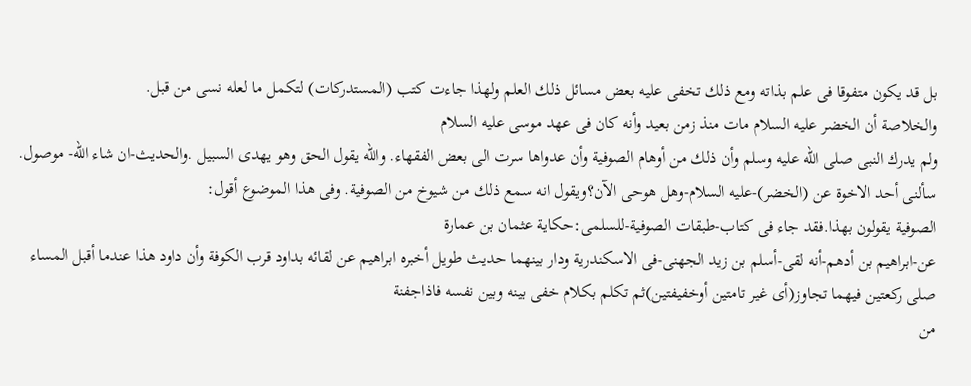بل قد يكون متفوقا فى علم بذاته ومع ذلك تخفى عليه بعض مسائل ذلك العلم ولهذا جاءت كتب (المستدركات) لتكمل ما لعله نسى من قبل.
والخلاصة أن الخضر عليه السلام مات منذ زمن بعيد وأنه كان فى عهد موسى عليه السلام
ولم يدرك النبى صلى الله عليه وسلم وأن ذلك من أوهام الصوفية وأن عدواها سرت الى بعض الفقهاء. والله يقول الحق وهو يهدى السبيل .والحديث-ان شاء الله- موصول.
سألنى أحد الاخوة عن (الخضر)-عليه السلام-وهل هوحى الآن؟ويقول انه سمع ذلك من شيوخ من الصوفية. وفى هذا الموضوع أقول:
الصوفية يقولون بهذا.فقد جاء فى كتاب-طبقات الصوفية-للسلمى:حكاية عثمان بن عمارة
عن-ابراهيم بن أدهم-أنه لقى-أسلم بن زيد الجهنى-فى الاسكندرية ودار بينهما حديث طويل أخبره ابراهيم عن لقائه بداود قرب الكوفة وأن داود هذا عندما أقبل المساء صلى ركعتين فيهما تجاوز(أى غير تامتين أوخفيفتين)ثم تكلم بكلام خفى بينه وبين نفسه فاذاجفنة
من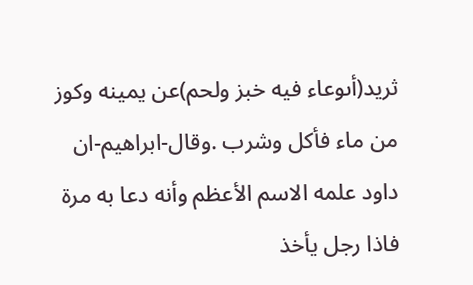ثريد(أىوعاء فيه خبز ولحم)عن يمينه وكوز من ماء فأكل وشرب .وقال-ابراهيم-ان
داود علمه الاسم الأعظم وأنه دعا به مرة فاذا رجل يأخذ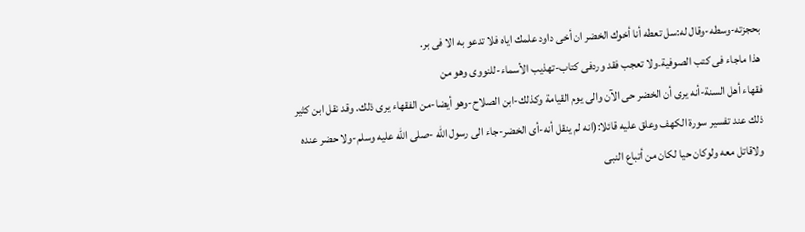بحجزته-وسطه-وقال له:سل تعطه أنا أخوك الخضر ان أخى داود علمك اياه فلا تدعو به الا فى بر.
هذا ماجاء فى كتب الصوفية.ولا تعجب فقد وردفى كتاب-تهذيب الأسماء-للنووى وهو من
فقهاء أهل السنة-أنه يرى أن الخضر حى الآن والى يوم القيامة وكذلك-ابن الصلاح-وهو أيضا-من الفقهاء يرى ذلك. وقد نقل ابن كثير ذلك عند تفسير سورة الكهف وعلق عليه قائلا:(انه لم ينقل أنه-أى الخضر-جاء الى رسول الله -صلى الله عليه وسلم-ولا حضر عنده ولاقاتل معه ولوكان حيا لكان من أتباع النبى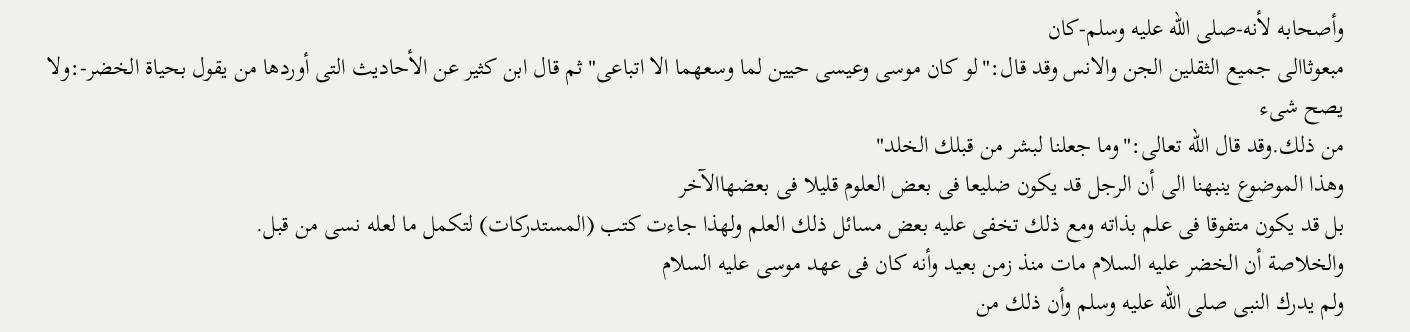وأصحابه لأنه-صلى الله عليه وسلم-كان
مبعوثاالى جميع الثقلين الجن والانس وقد قال:"لو كان موسى وعيسى حيين لما وسعهما الا اتباعى"ثم قال ابن كثير عن الأحاديث التى أوردها من يقول بحياة الخضر-:ولا يصح شىء
من ذلك.وقد قال الله تعالى:"وما جعلنا لبشر من قبلك الخلد"
وهذا الموضوع ينبهنا الى أن الرجل قد يكون ضليعا فى بعض العلوم قليلا فى بعضهاالآخر
بل قد يكون متفوقا فى علم بذاته ومع ذلك تخفى عليه بعض مسائل ذلك العلم ولهذا جاءت كتب (المستدركات) لتكمل ما لعله نسى من قبل.
والخلاصة أن الخضر عليه السلام مات منذ زمن بعيد وأنه كان فى عهد موسى عليه السلام
ولم يدرك النبى صلى الله عليه وسلم وأن ذلك من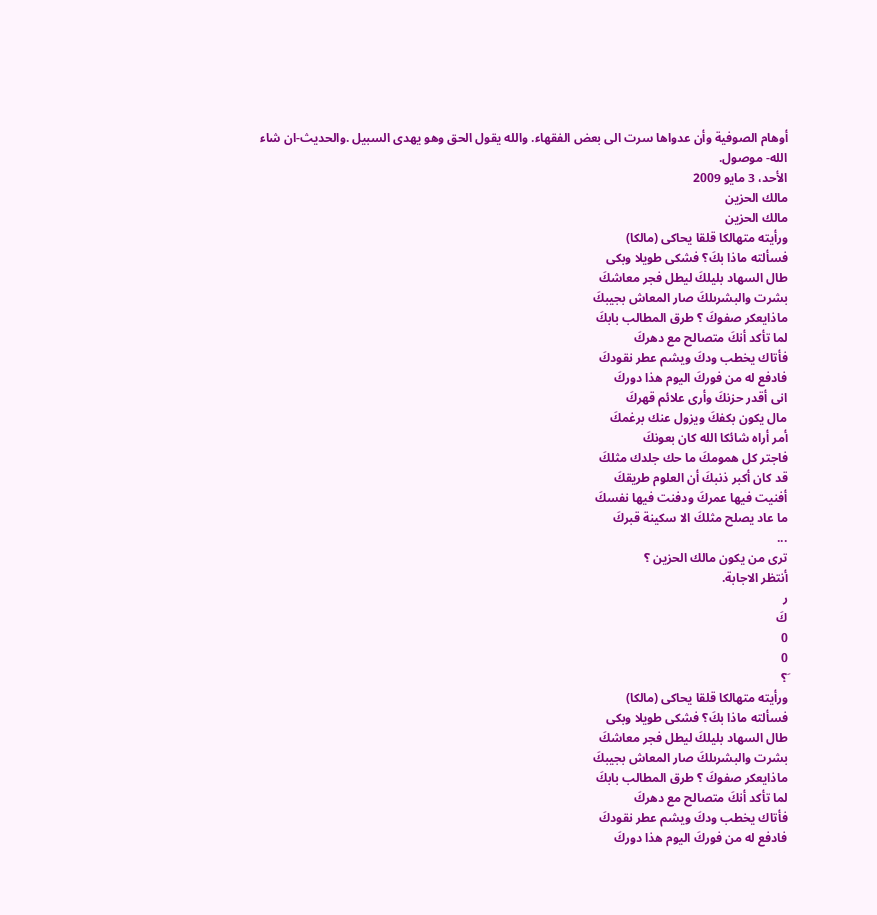أوهام الصوفية وأن عدواها سرت الى بعض الفقهاء. والله يقول الحق وهو يهدى السبيل .والحديث-ان شاء الله- موصول.
الأحد، 3 مايو 2009
مالك الحزين
مالك الحزين
ورأيته متهالكا قلقا يحاكى (مالكا)
فسألته ماذا بكَ؟ فشكى طويلا وبكى
طال السهاد بليلكَ ليطل فجر معاشكَ
بشرت والبشرىلكَ صار المعاش بجيبكَ
ماذايعكر صفوكَ ؟ طرق المطالب بابكَ
لما تأكد أنكَ متصالح مع دهركَ
فأتاك يخطب ودكَ ويشم عطر نقودكَ
فادفع له من فوركَ اليوم هذا دوركَ
انى أقدر حزنكَ وأرى علائم قهركَ
مال يكون بكفكَ ويزول عنك برغمكَ
أمر أراه شائكا الله كان بعونكَ
فاجتر كل همومكَ ما حك جلدك مثلكَ
قد كان أكبر ذنبكَ أن العلوم طريقكَ
أفنيت فيها عمركَ ودفنت فيها نفسكَ
ما عاد يصلح مثلكَ الا سكينة قبركَ
...
ترى من يكون مالك الحزين ؟
أنتظر الاجابة.
ر
كَ
0
0
؟َ
ورأيته متهالكا قلقا يحاكى (مالكا)
فسألته ماذا بكَ؟ فشكى طويلا وبكى
طال السهاد بليلكَ ليطل فجر معاشكَ
بشرت والبشرىلكَ صار المعاش بجيبكَ
ماذايعكر صفوكَ ؟ طرق المطالب بابكَ
لما تأكد أنكَ متصالح مع دهركَ
فأتاك يخطب ودكَ ويشم عطر نقودكَ
فادفع له من فوركَ اليوم هذا دوركَ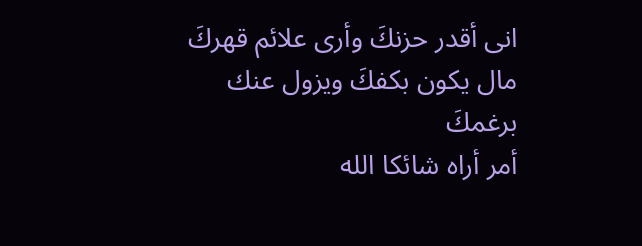انى أقدر حزنكَ وأرى علائم قهركَ
مال يكون بكفكَ ويزول عنك برغمكَ
أمر أراه شائكا الله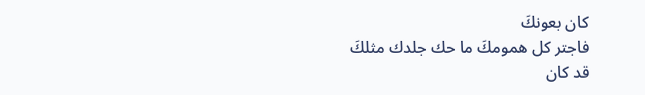كان بعونكَ
فاجتر كل همومكَ ما حك جلدك مثلكَ
قد كان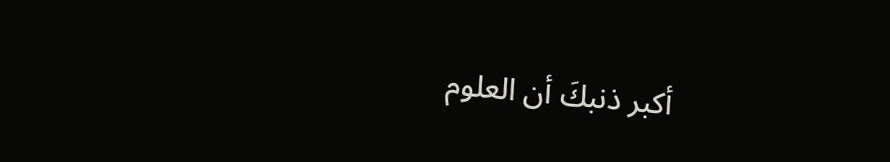أكبر ذنبكَ أن العلوم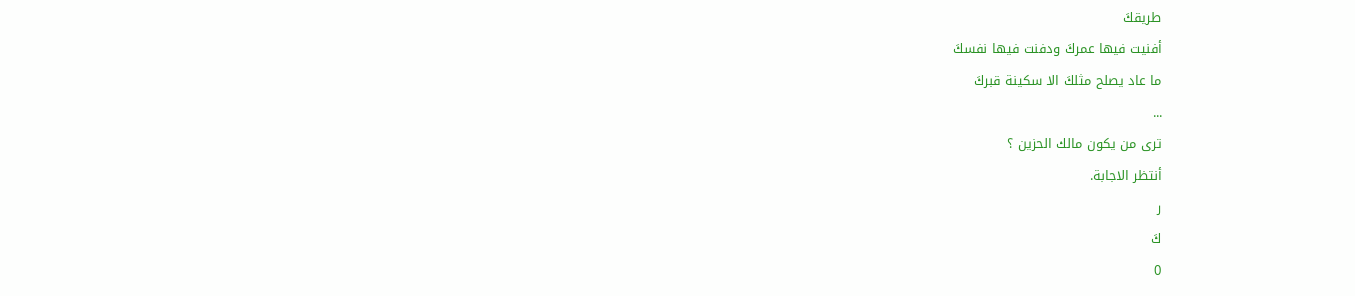طريقكَ
أفنيت فيها عمركَ ودفنت فيها نفسكَ
ما عاد يصلح مثلكَ الا سكينة قبركَ
...
ترى من يكون مالك الحزين ؟
أنتظر الاجابة.
ر
كَ
0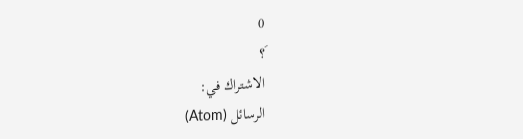0
؟َ
الاشتراك في:
الرسائل (Atom)